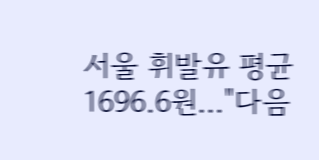서울 휘발유 평균 1696.6원…"다음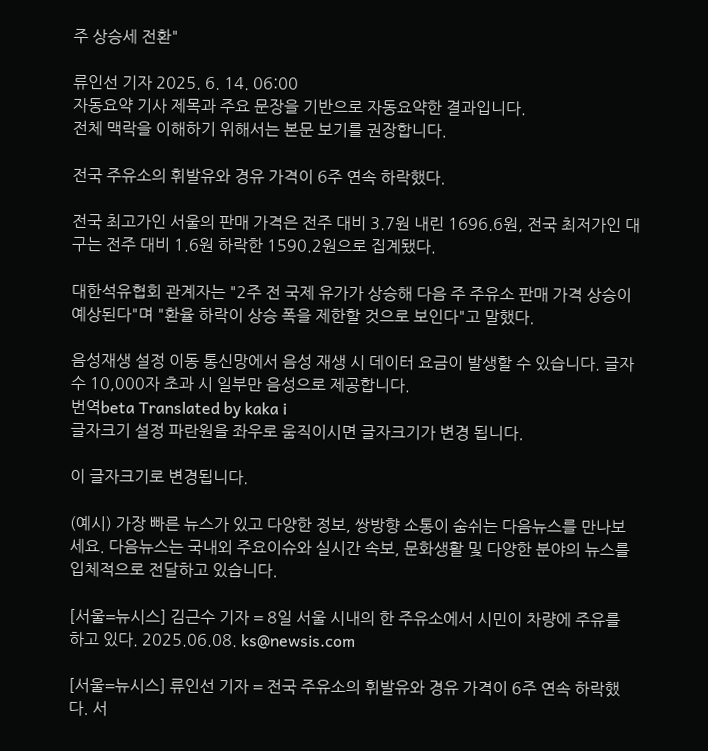주 상승세 전환"

류인선 기자 2025. 6. 14. 06:00
자동요약 기사 제목과 주요 문장을 기반으로 자동요약한 결과입니다.
전체 맥락을 이해하기 위해서는 본문 보기를 권장합니다.

전국 주유소의 휘발유와 경유 가격이 6주 연속 하락했다.

전국 최고가인 서울의 판매 가격은 전주 대비 3.7원 내린 1696.6원, 전국 최저가인 대구는 전주 대비 1.6원 하락한 1590.2원으로 집계됐다.

대한석유협회 관계자는 "2주 전 국제 유가가 상승해 다음 주 주유소 판매 가격 상승이 예상된다"며 "환율 하락이 상승 폭을 제한할 것으로 보인다"고 말했다.

음성재생 설정 이동 통신망에서 음성 재생 시 데이터 요금이 발생할 수 있습니다. 글자 수 10,000자 초과 시 일부만 음성으로 제공합니다.
번역beta Translated by kaka i
글자크기 설정 파란원을 좌우로 움직이시면 글자크기가 변경 됩니다.

이 글자크기로 변경됩니다.

(예시) 가장 빠른 뉴스가 있고 다양한 정보, 쌍방향 소통이 숨쉬는 다음뉴스를 만나보세요. 다음뉴스는 국내외 주요이슈와 실시간 속보, 문화생활 및 다양한 분야의 뉴스를 입체적으로 전달하고 있습니다.

[서울=뉴시스] 김근수 기자 = 8일 서울 시내의 한 주유소에서 시민이 차량에 주유를 하고 있다. 2025.06.08. ks@newsis.com

[서울=뉴시스] 류인선 기자 = 전국 주유소의 휘발유와 경유 가격이 6주 연속 하락했다. 서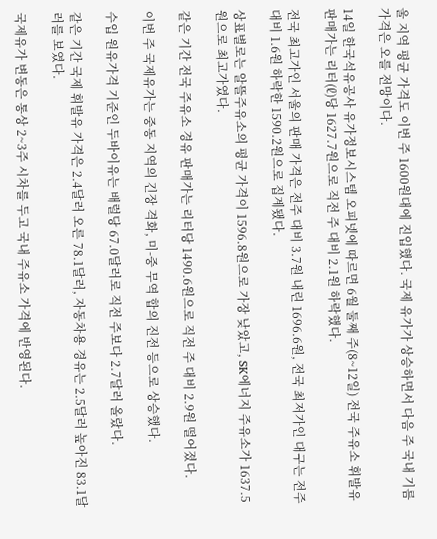울 지역 평균 가격도 이번 주 1600원대에 진입했다. 국제 유가가 상승하면서 다음 주 국내 기름 가격은 오를 전망이다.

14일 한국석유공사 유가정보시스템 오피넷에 따르면 6월 둘째 주(8~12일) 전국 주유소 휘발유 판매가는 리터(ℓ)당 1627.7원으로 직전 주 대비 2.1원 하락했다.

전국 최고가인 서울의 판매 가격은 전주 대비 3.7원 내린 1696.6원, 전국 최저가인 대구는 전주 대비 1.6원 하락한 1590.2원으로 집계됐다.

상표별로는 알뜰주유소의 평균 가격이 1596.8원으로 가장 낮았고, SK에너지 주유소가 1637.5원으로 최고가였다.

같은 기간 전국 주유소 경유 판매가는 리터당 1490.6원으로 직전 주 대비 2.9원 떨어졌다.

이번 주 국제유가는 중동 지역의 긴장 격화, 미-중 무역 합의 진전 등으로 상승했다.

수입 원유가격 기준인 두바이유는 배럴당 67.0달러로 직전 주보다 2.7달러 올랐다.

같은 기간 국제 휘발유 가격은 2.4달러 오른 78.1달러, 자동차용 경유는 2.5달러 높아진 83.1달러를 보였다.

국제유가 변동은 통상 2~3주 시차를 두고 국내 주유소 가격에 반영된다.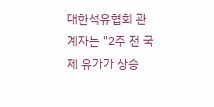대한석유협회 관계자는 "2주 전 국제 유가가 상승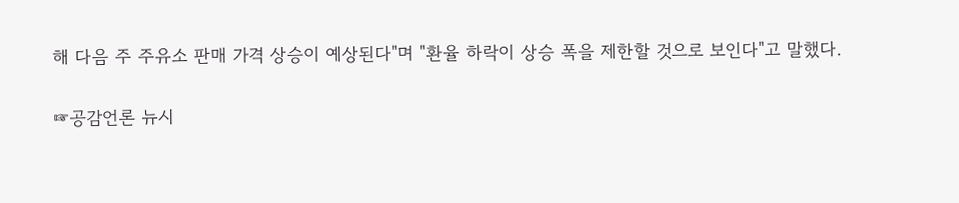해 다음 주 주유소 판매 가격 상승이 예상된다"며 "환율 하락이 상승 폭을 제한할 것으로 보인다"고 말했다.

☞공감언론 뉴시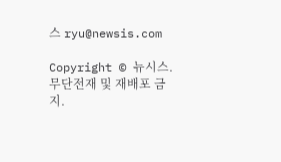스 ryu@newsis.com

Copyright © 뉴시스. 무단전재 및 재배포 금지.